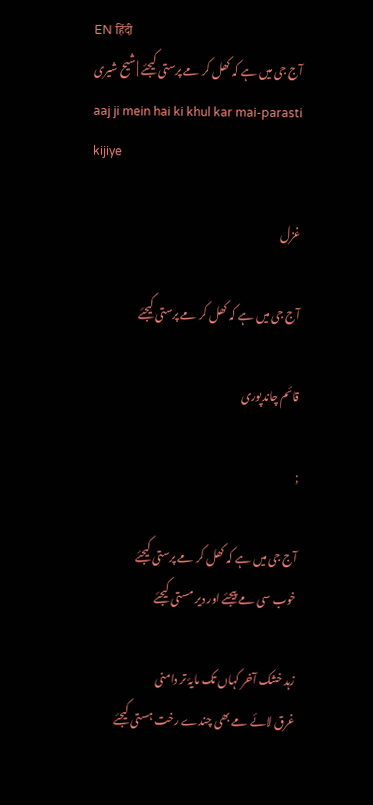EN हिंदी
آج جی میں ہے کہ کھل کر مے پرستی کیجئے | شیح شیری
aaj ji mein hai ki khul kar mai-parasti kijiye

غزل

آج جی میں ہے کہ کھل کر مے پرستی کیجئے

قائم چاندپوری

;

آج جی میں ہے کہ کھل کر مے پرستی کیجئے
خوب سی مے پیجئے اور دیر مستی کیجئے

زہد خشک آخر کہاں تک مایۂ تر دامنی
غرق لائے مے بھی چندے رخت ہستی کیجئے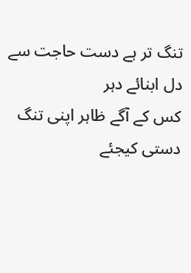تنگ تر ہے دست حاجت سے دل ابنائے دہر
کس کے آگے ظاہر اپنی تنگ دستی کیجئے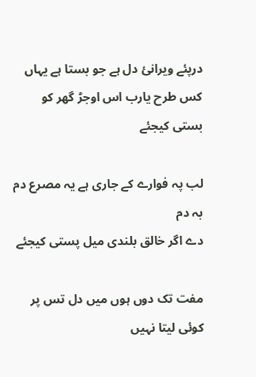درپئے ویرانئ دل ہے جو بستا ہے یہاں
کس طرح یارب اس اوجڑ گھر کو بستی کیجئے

لب پہ فوارے کے جاری ہے یہ مصرع دم بہ دم
دے اگر خالق بلندی میل پستی کیجئے

مفت تک دوں ہوں میں دل تس پر کوئی لیتا نہیں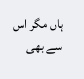ہاں مگر اس سے بھی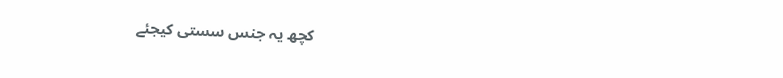کچھ یہ جنس سستی کیجئے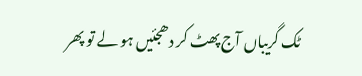ٹک گریباں آج پھٹ کر دھجئیں ہو لے تو پھر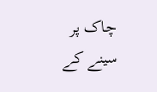چاک پر سینے کے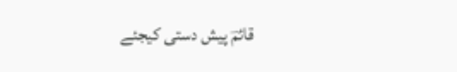قائمؔ پیش دستی کیجئے